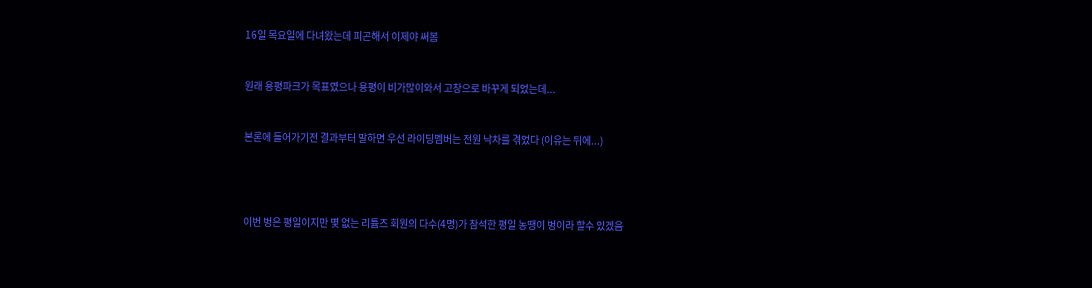16일 목요일에 다녀왔는데 피곤해서 이제야 써봄


원래 용평파크가 목표였으나 용평이 비가많이와서 고창으로 바꾸게 되었는데...


본론에 들어가기전 결과부터 말하면 우선 라이딩멤버는 전원 낙차를 겪었다 (이유는 뒤에...)




이번 벙은 평일이지만 몇 없는 리튬즈 회원의 다수(4명)가 참석한 평일 농땡이 벙이라 할수 있겠음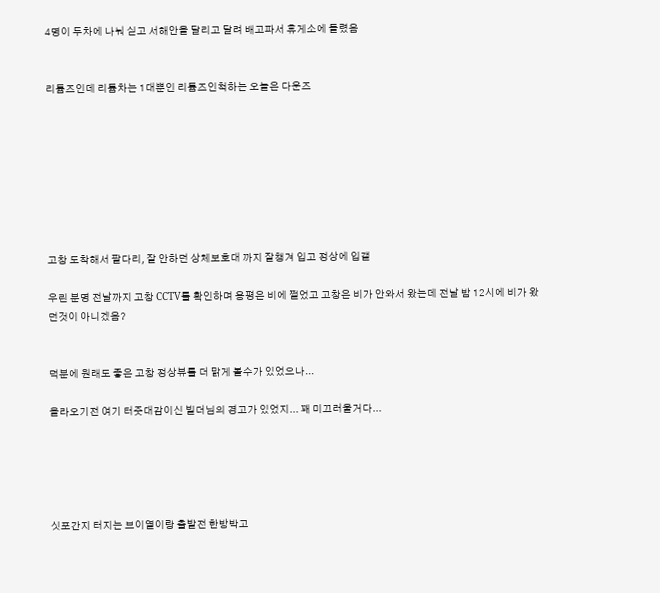4명이 두차에 나눠 싣고 서해안을 달리고 달려 배고파서 휴게소에 들렸음


리튬즈인데 리튬차는 1대뿐인 리튬즈인척하는 오늘은 다운즈








고창 도착해서 팔다리, 잘 안하던 상체보호대 까지 잘챙겨 입고 정상에 입갤

우린 분명 전날까지 고창 CCTV를 확인하며 용평은 비에 쩔었고 고창은 비가 안와서 왔는데 전날 밤 12시에 비가 왔던것이 아니겠음?


덕분에 원래도 좋은 고창 정상뷰를 더 맑게 볼수가 있었으나...

올라오기전 여기 터줏대감이신 빌더님의 경고가 있었지... 꽤 미끄러울거다...





싯포간지 터지는 브이열이랑 출발전 한방박고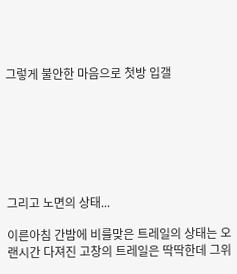그렇게 불안한 마음으로 첫방 입갤







그리고 노면의 상태...

이른아침 간밤에 비를맞은 트레일의 상태는 오랜시간 다져진 고창의 트레일은 딱딱한데 그위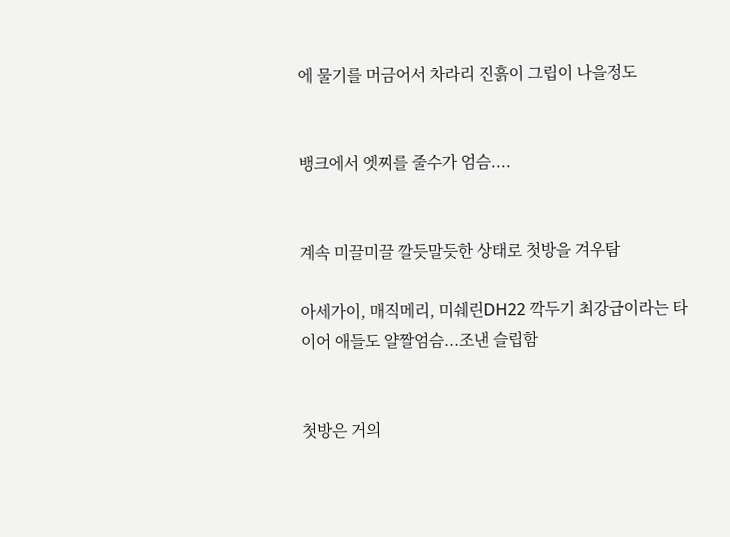에 물기를 머금어서 차라리 진흙이 그립이 나을정도


뱅크에서 엣찌를 줄수가 엄슴....


계속 미끌미끌 깔듯말듯한 상태로 첫방을 겨우탐

아세가이, 매직메리, 미쉐린DH22 깍두기 최강급이라는 타이어 애들도 얄짤엄슴...조낸 슬립함


첫방은 거의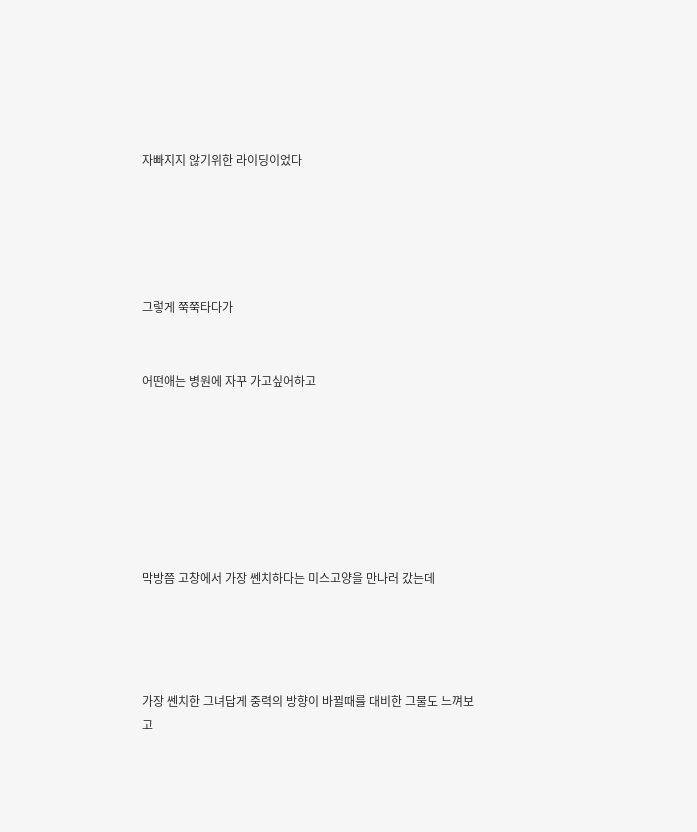자빠지지 않기위한 라이딩이었다





그렇게 쭉쭉타다가


어떤애는 병원에 자꾸 가고싶어하고







막방쯤 고창에서 가장 쎈치하다는 미스고양을 만나러 갔는데




가장 쎈치한 그녀답게 중력의 방향이 바뀔때를 대비한 그물도 느껴보고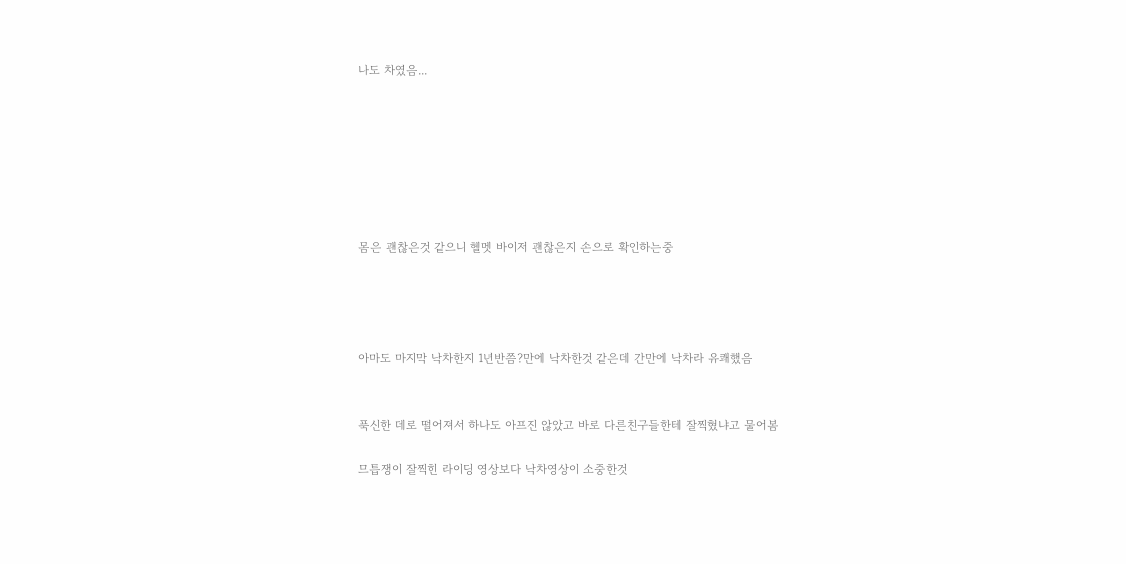나도 차였음...







몸은 괜찮은것 같으니 헬멧 바이저 괜찮은지 손으로 확인하는중




아마도 마지막 낙차한지 1년반쯤?만에 낙차한것 같은데 간만에 낙차라 유쾌했음


푹신한 데로 떨어져서 하나도 아프진 않았고 바로 다른친구들한테 잘찍혔냐고 물어봄

므틉쟁이 잘찍힌 라이딩 영상보다 낙차영상이 소중한것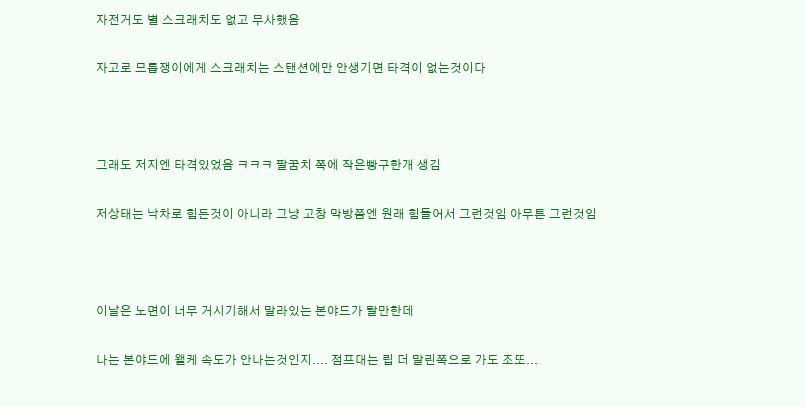자전거도 별 스크래치도 없고 무사했음


자고로 므틉쟁이에게 스크래치는 스탠션에만 안생기면 타격이 없는것이다





그래도 저지엔 타격있었음 ㅋㅋㅋ 팔꿈치 쪽에 작은빵구한개 생김


저상태는 낙차로 힘든것이 아니라 그냥 고창 막방쯤엔 원래 힘들어서 그런것임 아무튼 그런것임





이날은 노면이 너무 거시기해서 말라있는 본야드가 탈만한데


나는 본야드에 왤케 속도가 안나는것인지.... 점프대는 립 더 말린쪽으로 가도 조또...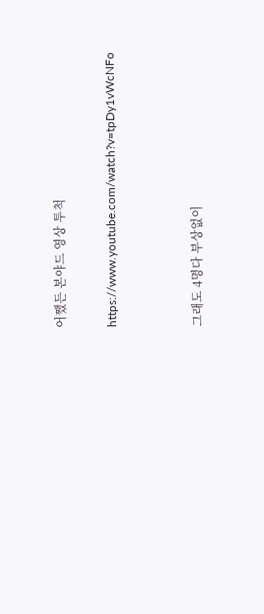어쨌든 본야드 영상 투척


https://www.youtube.com/watch?v=tpDy1vWcNFo




그래도 4명다 부상없이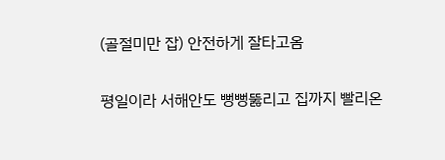(골절미만 잡) 안전하게 잘타고옴


평일이라 서해안도 뻥뻥뚫리고 집까지 빨리온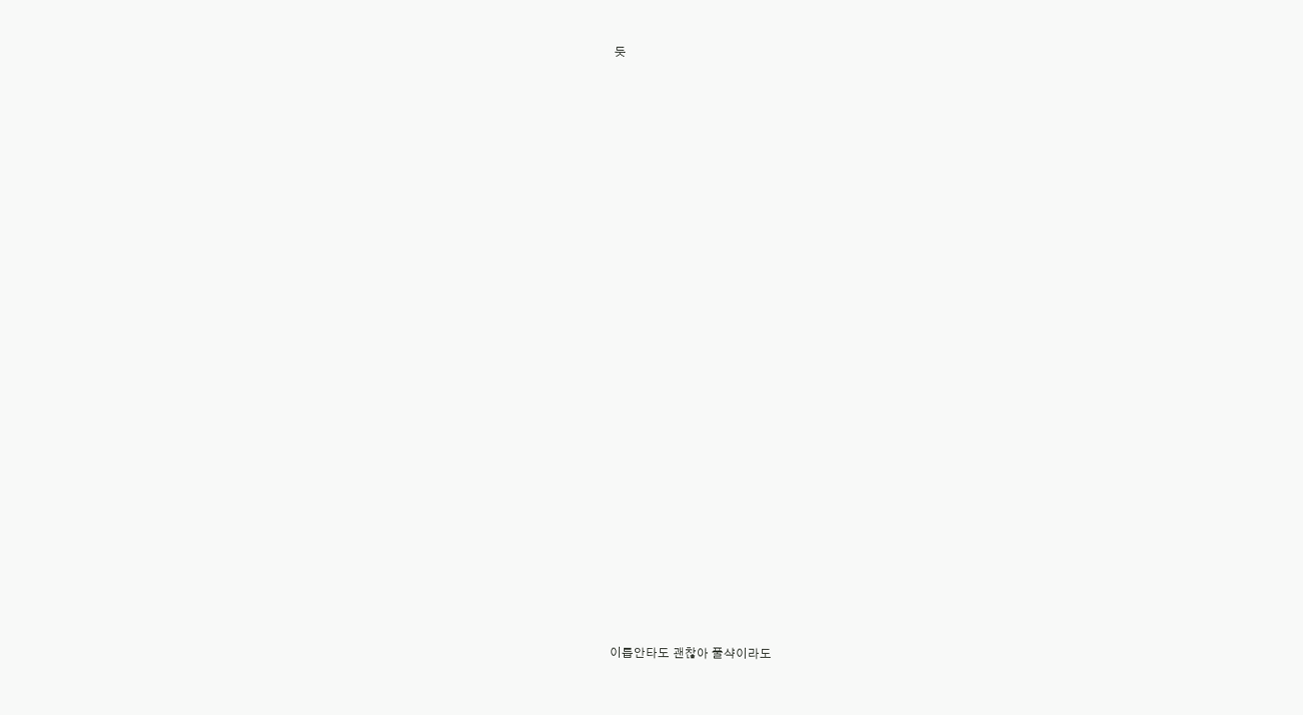듯































이틉안타도 괜찮아 풀샥이라도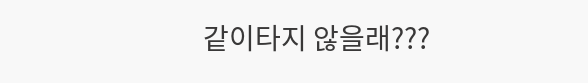같이타지 않을래???